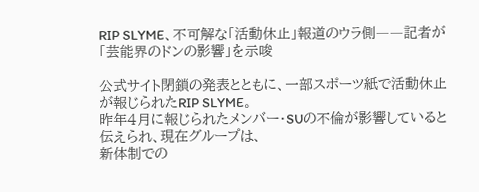RIP SLYME、不可解な「活動休止」報道のウラ側――記者が「芸能界のドンの影響」を示唆

公式サイト閉鎖の発表とともに、一部スポーツ紙で活動休止が報じられたRIP SLYME。
昨年4月に報じられたメンバー・SUの不倫が影響していると伝えられ、現在グループは、
新体制での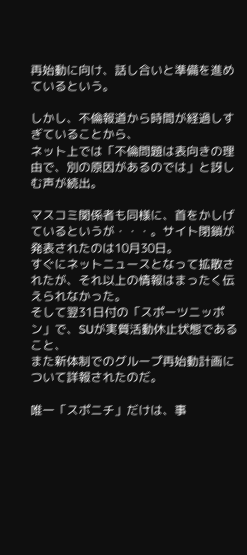再始動に向け、話し合いと準備を進めているという。

しかし、不倫報道から時間が経過しすぎていることから、
ネット上では「不倫問題は表向きの理由で、別の原因があるのでは」と訝しむ声が続出。

マスコミ関係者も同様に、首をかしげているというが・・・。サイト閉鎖が発表されたのは10月30日。
すぐにネットニュースとなって拡散されたが、それ以上の情報はまったく伝えられなかった。
そして翌31日付の「スポーツニッポン」で、SUが実質活動休止状態であること、
また新体制でのグループ再始動計画について詳報されたのだ。

唯一「スポニチ」だけは、事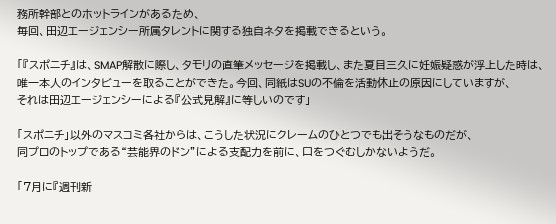務所幹部とのホットラインがあるため、
毎回、田辺エージェンシー所属タレントに関する独自ネタを掲載できるという。

「『スポニチ』は、SMAP解散に際し、タモリの直筆メッセージを掲載し、また夏目三久に妊娠疑惑が浮上した時は、
唯一本人のインタビューを取ることができた。今回、同紙はSUの不倫を活動休止の原因にしていますが、
それは田辺エージェンシーによる『公式見解』に等しいのです」

「スポニチ」以外のマスコミ各社からは、こうした状況にクレームのひとつでも出そうなものだが、
同プロのトップである“芸能界のドン”による支配力を前に、口をつぐむしかないようだ。

「7月に『週刊新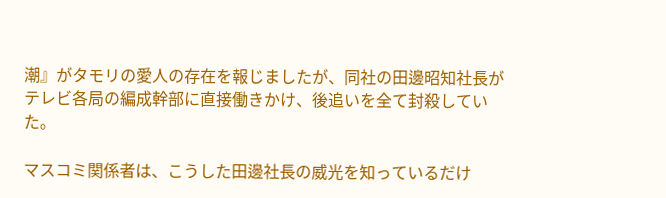潮』がタモリの愛人の存在を報じましたが、同社の田邊昭知社長が
テレビ各局の編成幹部に直接働きかけ、後追いを全て封殺していた。

マスコミ関係者は、こうした田邊社長の威光を知っているだけ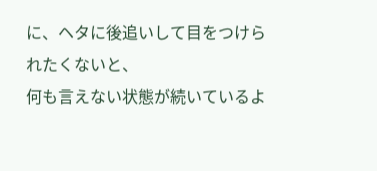に、ヘタに後追いして目をつけられたくないと、
何も言えない状態が続いているよ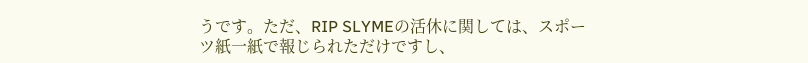うです。ただ、RIP SLYMEの活休に関しては、スポーツ紙一紙で報じられただけですし、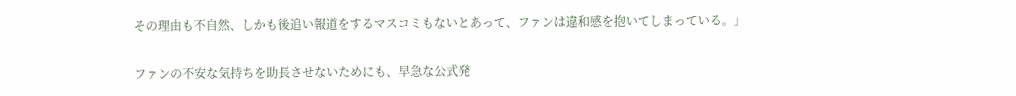その理由も不自然、しかも後追い報道をするマスコミもないとあって、ファンは違和感を抱いてしまっている。」

ファンの不安な気持ちを助長させないためにも、早急な公式発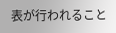表が行われること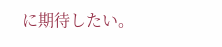に期待したい。